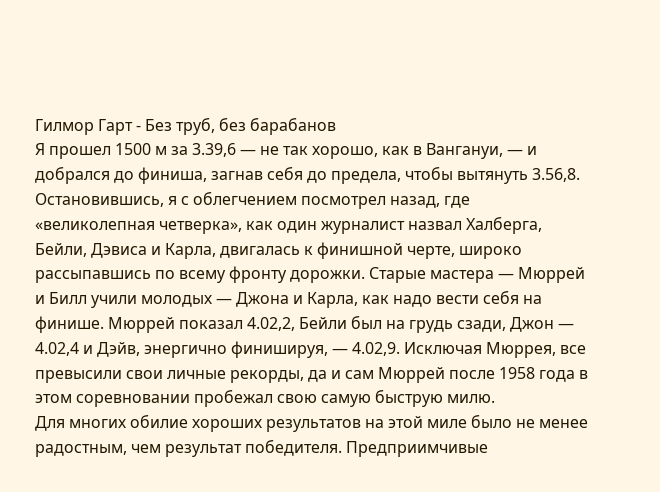Гилмор Гарт - Без труб, без барабанов
Я прошел 1500 м за 3.39,6 — не так хорошо, как в Вангануи, — и добрался до финиша, загнав себя до предела, чтобы вытянуть 3.56,8. Остановившись, я с облегчением посмотрел назад, где «великолепная четверка», как один журналист назвал Халберга, Бейли, Дэвиса и Карла, двигалась к финишной черте, широко рассыпавшись по всему фронту дорожки. Старые мастера — Мюррей и Билл учили молодых — Джона и Карла, как надо вести себя на финише. Мюррей показал 4.02,2, Бейли был на грудь сзади, Джон — 4.02,4 и Дэйв, энергично финишируя, — 4.02,9. Исключая Мюррея, все превысили свои личные рекорды, да и сам Мюррей после 1958 года в этом соревновании пробежал свою самую быструю милю.
Для многих обилие хороших результатов на этой миле было не менее радостным, чем результат победителя. Предприимчивые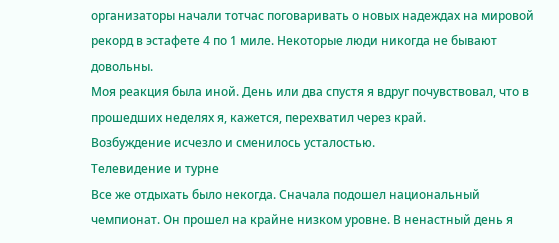организаторы начали тотчас поговаривать о новых надеждах на мировой рекорд в эстафете 4 по 1 миле. Некоторые люди никогда не бывают довольны.
Моя реакция была иной. День или два спустя я вдруг почувствовал, что в прошедших неделях я, кажется, перехватил через край.
Возбуждение исчезло и сменилось усталостью.
Телевидение и турне
Все же отдыхать было некогда. Сначала подошел национальный чемпионат. Он прошел на крайне низком уровне. В ненастный день я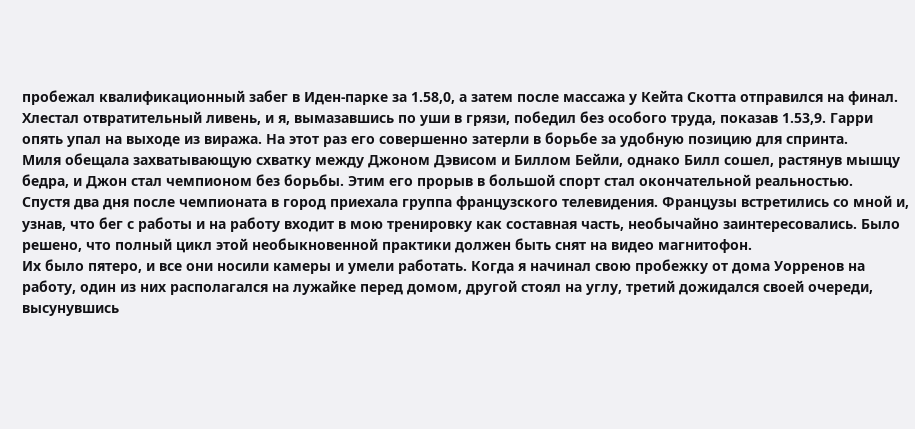пробежал квалификационный забег в Иден-парке за 1.58,0, а затем после массажа у Кейта Скотта отправился на финал. Хлестал отвратительный ливень, и я, вымазавшись по уши в грязи, победил без особого труда, показав 1.53,9. Гарри опять упал на выходе из виража. На этот раз его совершенно затерли в борьбе за удобную позицию для спринта.
Миля обещала захватывающую схватку между Джоном Дэвисом и Биллом Бейли, однако Билл сошел, растянув мышцу бедра, и Джон стал чемпионом без борьбы. Этим его прорыв в большой спорт стал окончательной реальностью.
Спустя два дня после чемпионата в город приехала группа французского телевидения. Французы встретились со мной и, узнав, что бег с работы и на работу входит в мою тренировку как составная часть, необычайно заинтересовались. Было решено, что полный цикл этой необыкновенной практики должен быть снят на видео магнитофон.
Их было пятеро, и все они носили камеры и умели работать. Когда я начинал свою пробежку от дома Уорренов на работу, один из них располагался на лужайке перед домом, другой стоял на углу, третий дожидался своей очереди, высунувшись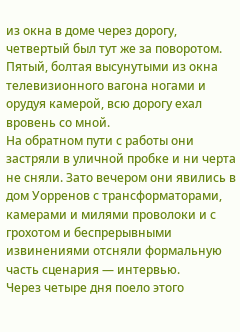из окна в доме через дорогу, четвертый был тут же за поворотом. Пятый, болтая высунутыми из окна телевизионного вагона ногами и орудуя камерой, всю дорогу ехал вровень со мной.
На обратном пути с работы они застряли в уличной пробке и ни черта не сняли. Зато вечером они явились в дом Уорренов с трансформаторами, камерами и милями проволоки и с грохотом и беспрерывными извинениями отсняли формальную часть сценария — интервью.
Через четыре дня поело этого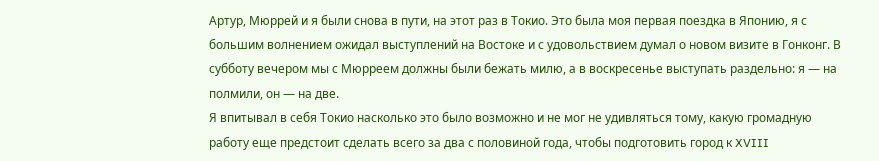Артур, Мюррей и я были снова в пути, на этот раз в Токио. Это была моя первая поездка в Японию, я с большим волнением ожидал выступлений на Востоке и с удовольствием думал о новом визите в Гонконг. В субботу вечером мы с Мюрреем должны были бежать милю, а в воскресенье выступать раздельно: я — на полмили, он — на две.
Я впитывал в себя Токио насколько это было возможно и не мог не удивляться тому, какую громадную работу еще предстоит сделать всего за два с половиной года, чтобы подготовить город к XVIII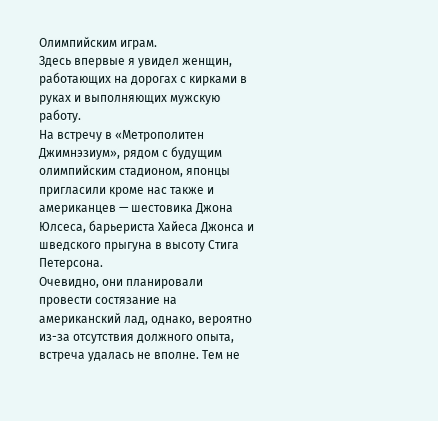Олимпийским играм.
Здесь впервые я увидел женщин, работающих на дорогах с кирками в руках и выполняющих мужскую работу.
На встречу в «Метрополитен Джимнэзиум», рядом с будущим олимпийским стадионом, японцы пригласили кроме нас также и американцев — шестовика Джона Юлсеса, барьериста Хайеса Джонса и шведского прыгуна в высоту Стига Петерсона.
Очевидно, они планировали провести состязание на американский лад, однако, вероятно из-за отсутствия должного опыта, встреча удалась не вполне. Тем не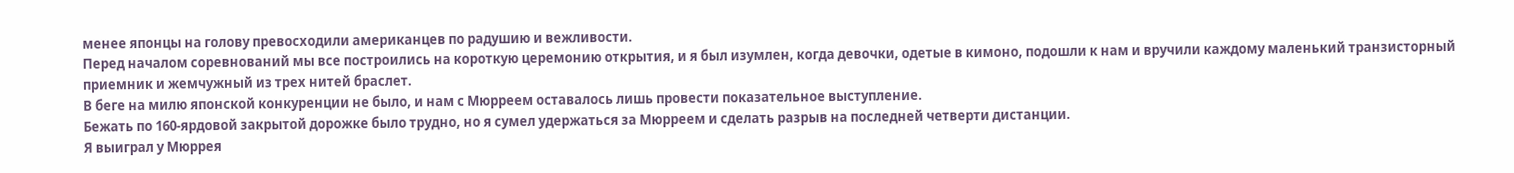менее японцы на голову превосходили американцев по радушию и вежливости.
Перед началом соревнований мы все построились на короткую церемонию открытия, и я был изумлен, когда девочки, одетые в кимоно, подошли к нам и вручили каждому маленький транзисторный приемник и жемчужный из трех нитей браслет.
В беге на милю японской конкуренции не было, и нам с Мюрреем оставалось лишь провести показательное выступление.
Бежать по 160-ярдовой закрытой дорожке было трудно, но я сумел удержаться за Мюрреем и сделать разрыв на последней четверти дистанции.
Я выиграл у Мюррея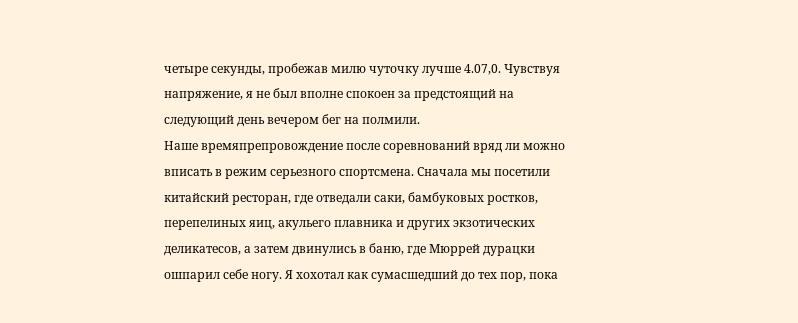четыре секунды, пробежав милю чуточку лучше 4.07,0. Чувствуя напряжение, я не был вполне спокоен за предстоящий на следующий день вечером бег на полмили.
Наше времяпрепровождение после соревнований вряд ли можно вписать в режим серьезного спортсмена. Сначала мы посетили китайский ресторан, где отведали саки, бамбуковых ростков, перепелиных яиц, акульего плавника и других экзотических деликатесов, а затем двинулись в баню, где Мюррей дурацки ошпарил себе ногу. Я хохотал как сумасшедший до тех пор, пока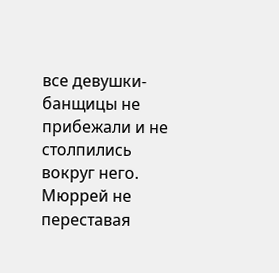все девушки-банщицы не прибежали и не столпились вокруг него. Мюррей не переставая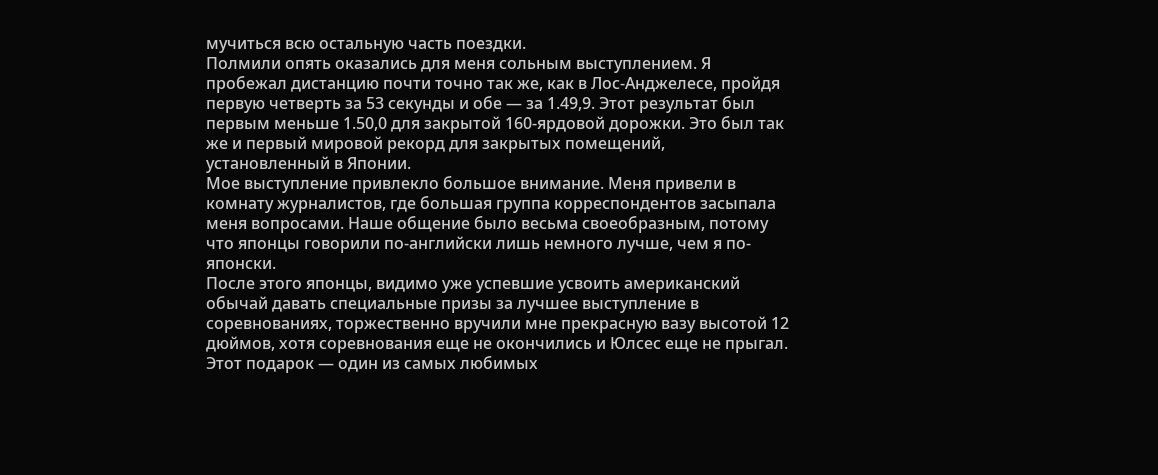мучиться всю остальную часть поездки.
Полмили опять оказались для меня сольным выступлением. Я пробежал дистанцию почти точно так же, как в Лос-Анджелесе, пройдя первую четверть за 53 секунды и обе — за 1.49,9. Этот результат был первым меньше 1.50,0 для закрытой 160-ярдовой дорожки. Это был так же и первый мировой рекорд для закрытых помещений, установленный в Японии.
Мое выступление привлекло большое внимание. Меня привели в комнату журналистов, где большая группа корреспондентов засыпала меня вопросами. Наше общение было весьма своеобразным, потому что японцы говорили по-английски лишь немного лучше, чем я по-японски.
После этого японцы, видимо уже успевшие усвоить американский обычай давать специальные призы за лучшее выступление в соревнованиях, торжественно вручили мне прекрасную вазу высотой 12 дюймов, хотя соревнования еще не окончились и Юлсес еще не прыгал.
Этот подарок — один из самых любимых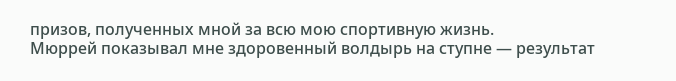призов, полученных мной за всю мою спортивную жизнь.
Мюррей показывал мне здоровенный волдырь на ступне — результат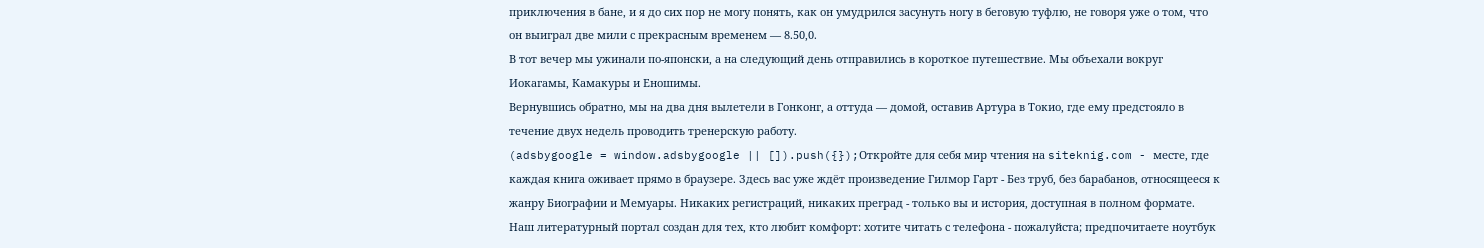приключения в бане, и я до сих пор не могу понять, как он умудрился засунуть ногу в беговую туфлю, не говоря уже о том, что он выиграл две мили с прекрасным временем — 8.50,0.
В тот вечер мы ужинали по-японски, а на следующий день отправились в короткое путешествие. Мы объехали вокруг Иокагамы, Камакуры и Еношимы.
Вернувшись обратно, мы на два дня вылетели в Гонконг, а оттуда — домой, оставив Артура в Токио, где ему предстояло в течение двух недель проводить тренерскую работу.
(adsbygoogle = window.adsbygoogle || []).push({});Откройте для себя мир чтения на siteknig.com - месте, где каждая книга оживает прямо в браузере. Здесь вас уже ждёт произведение Гилмор Гарт - Без труб, без барабанов, относящееся к жанру Биографии и Мемуары. Никаких регистраций, никаких преград - только вы и история, доступная в полном формате. Наш литературный портал создан для тех, кто любит комфорт: хотите читать с телефона - пожалуйста; предпочитаете ноутбук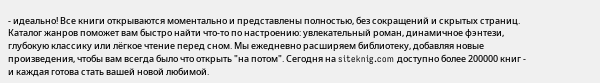- идеально! Все книги открываются моментально и представлены полностью, без сокращений и скрытых страниц. Каталог жанров поможет вам быстро найти что-то по настроению: увлекательный роман, динамичное фэнтези, глубокую классику или лёгкое чтение перед сном. Мы ежедневно расширяем библиотеку, добавляя новые произведения, чтобы вам всегда было что открыть "на потом". Сегодня на siteknig.com доступно более 200000 книг - и каждая готова стать вашей новой любимой.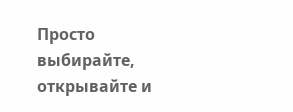Просто выбирайте, открывайте и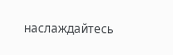наслаждайтесь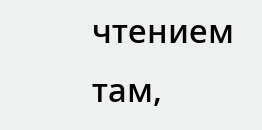чтением там,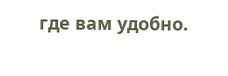где вам удобно.